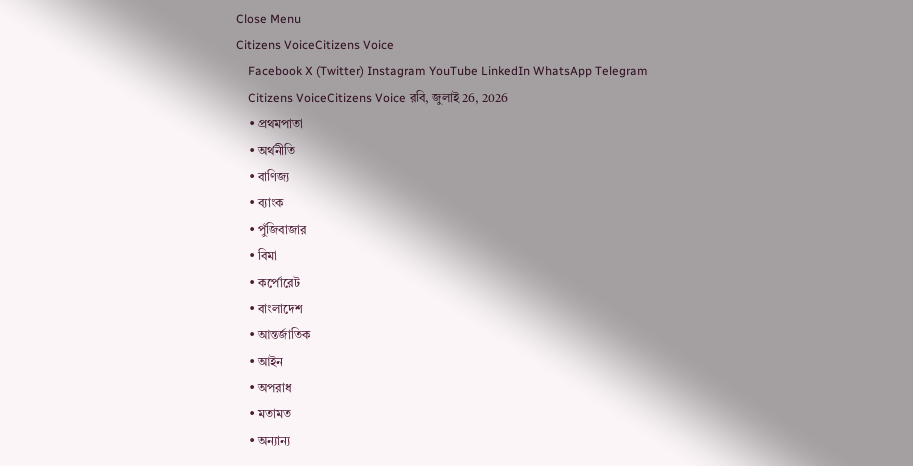Close Menu
Citizens VoiceCitizens Voice
    Facebook X (Twitter) Instagram YouTube LinkedIn WhatsApp Telegram
    Citizens VoiceCitizens Voice রবি, জুলাই 26, 2026
    • প্রথমপাতা
    • অর্থনীতি
    • বাণিজ্য
    • ব্যাংক
    • পুঁজিবাজার
    • বিমা
    • কর্পোরেট
    • বাংলাদেশ
    • আন্তর্জাতিক
    • আইন
    • অপরাধ
    • মতামত
    • অন্যান্য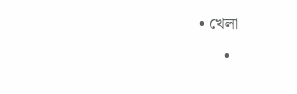• খেলা
      •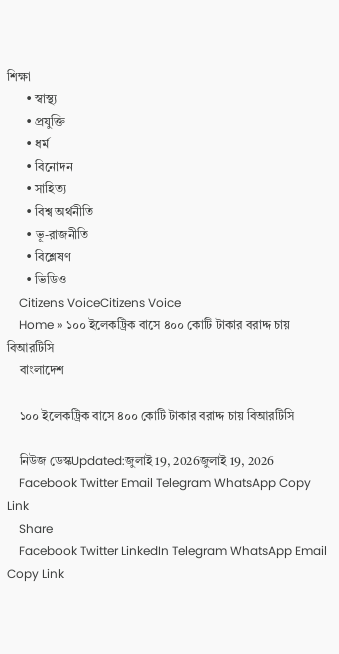শিক্ষা
      • স্বাস্থ্য
      • প্রযুক্তি
      • ধর্ম
      • বিনোদন
      • সাহিত্য
      • বিশ্ব অর্থনীতি
      • ভূ-রাজনীতি
      • বিশ্লেষণ
      • ভিডিও
    Citizens VoiceCitizens Voice
    Home » ১০০ ইলেকট্রিক বাসে ৪০০ কোটি টাকার বরাদ্দ চায় বিআরটিসি
    বাংলাদেশ

    ১০০ ইলেকট্রিক বাসে ৪০০ কোটি টাকার বরাদ্দ চায় বিআরটিসি

    নিউজ ডেস্কUpdated:জুলাই 19, 2026জুলাই 19, 2026
    Facebook Twitter Email Telegram WhatsApp Copy Link
    Share
    Facebook Twitter LinkedIn Telegram WhatsApp Email Copy Link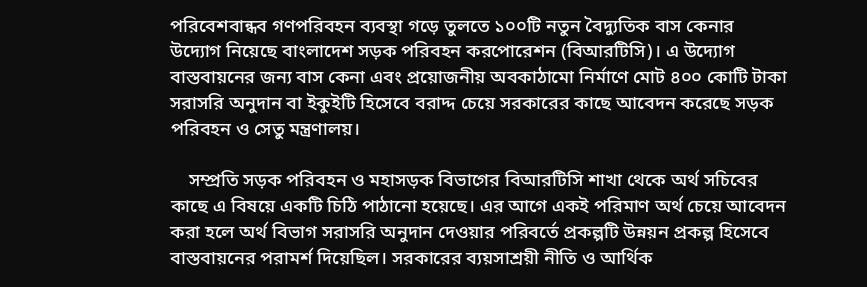পরিবেশবান্ধব গণপরিবহন ব্যবস্থা গড়ে তুলতে ১০০টি নতুন বৈদ্যুতিক বাস কেনার উদ্যোগ নিয়েছে বাংলাদেশ সড়ক পরিবহন করপোরেশন (বিআরটিসি)। এ উদ্যোগ বাস্তবায়নের জন্য বাস কেনা এবং প্রয়োজনীয় অবকাঠামো নির্মাণে মোট ৪০০ কোটি টাকা সরাসরি অনুদান বা ইকুইটি হিসেবে বরাদ্দ চেয়ে সরকারের কাছে আবেদন করেছে সড়ক পরিবহন ও সেতু মন্ত্রণালয়।

    সম্প্রতি সড়ক পরিবহন ও মহাসড়ক বিভাগের বিআরটিসি শাখা থেকে অর্থ সচিবের কাছে এ বিষয়ে একটি চিঠি পাঠানো হয়েছে। এর আগে একই পরিমাণ অর্থ চেয়ে আবেদন করা হলে অর্থ বিভাগ সরাসরি অনুদান দেওয়ার পরিবর্তে প্রকল্পটি উন্নয়ন প্রকল্প হিসেবে বাস্তবায়নের পরামর্শ দিয়েছিল। সরকারের ব্যয়সাশ্রয়ী নীতি ও আর্থিক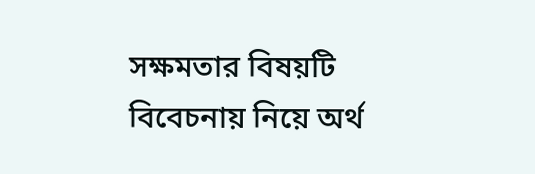সক্ষমতার বিষয়টি বিবেচনায় নিয়ে অর্থ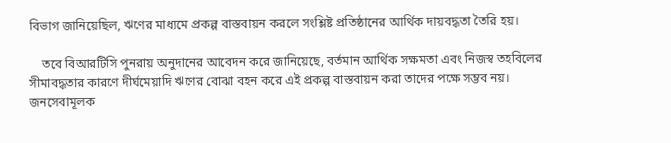বিভাগ জানিয়েছিল, ঋণের মাধ্যমে প্রকল্প বাস্তবায়ন করলে সংশ্লিষ্ট প্রতিষ্ঠানের আর্থিক দায়বদ্ধতা তৈরি হয়।

    তবে বিআরটিসি পুনরায় অনুদানের আবেদন করে জানিয়েছে, বর্তমান আর্থিক সক্ষমতা এবং নিজস্ব তহবিলের সীমাবদ্ধতার কারণে দীর্ঘমেয়াদি ঋণের বোঝা বহন করে এই প্রকল্প বাস্তবায়ন করা তাদের পক্ষে সম্ভব নয়। জনসেবামূলক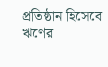প্রতিষ্ঠান হিসেবে ঋণের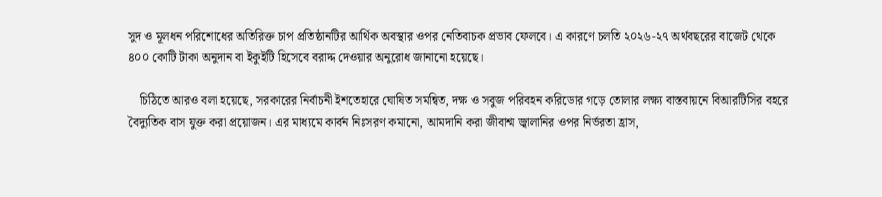সুদ ও মূলধন পরিশোধের অতিরিক্ত চাপ প্রতিষ্ঠানটির আর্থিক অবস্থার ওপর নেতিবাচক প্রভাব ফেলবে। এ কারণে চলতি ২০২৬-২৭ অর্থবছরের বাজেট থেকে ৪০০ কোটি টাকা অনুদান বা ইকুইটি হিসেবে বরাদ্দ দেওয়ার অনুরোধ জানানো হয়েছে।

    চিঠিতে আরও বলা হয়েছে, সরকারের নির্বাচনী ইশতেহারে ঘোষিত সমন্বিত, দক্ষ ও সবুজ পরিবহন করিডোর গড়ে তোলার লক্ষ্য বাস্তবায়নে বিআরটিসির বহরে বৈদ্যুতিক বাস যুক্ত করা প্রয়োজন। এর মাধ্যমে কার্বন নিঃসরণ কমানো, আমদানি করা জীবাশ্ম জ্বালানির ওপর নির্ভরতা হ্রাস,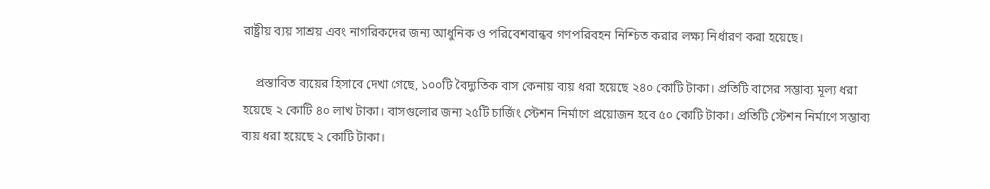রাষ্ট্রীয় ব্যয় সাশ্রয় এবং নাগরিকদের জন্য আধুনিক ও পরিবেশবান্ধব গণপরিবহন নিশ্চিত করার লক্ষ্য নির্ধারণ করা হয়েছে।

    প্রস্তাবিত ব্যয়ের হিসাবে দেখা গেছে, ১০০টি বৈদ্যুতিক বাস কেনায় ব্যয় ধরা হয়েছে ২৪০ কোটি টাকা। প্রতিটি বাসের সম্ভাব্য মূল্য ধরা হয়েছে ২ কোটি ৪০ লাখ টাকা। বাসগুলোর জন্য ২৫টি চার্জিং স্টেশন নির্মাণে প্রয়োজন হবে ৫০ কোটি টাকা। প্রতিটি স্টেশন নির্মাণে সম্ভাব্য ব্যয় ধরা হয়েছে ২ কোটি টাকা।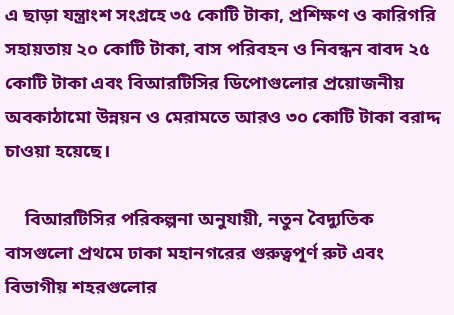এ ছাড়া যন্ত্রাংশ সংগ্রহে ৩৫ কোটি টাকা, প্রশিক্ষণ ও কারিগরি সহায়তায় ২০ কোটি টাকা, বাস পরিবহন ও নিবন্ধন বাবদ ২৫ কোটি টাকা এবং বিআরটিসির ডিপোগুলোর প্রয়োজনীয় অবকাঠামো উন্নয়ন ও মেরামতে আরও ৩০ কোটি টাকা বরাদ্দ চাওয়া হয়েছে।

    বিআরটিসির পরিকল্পনা অনুযায়ী, নতুন বৈদ্যুতিক বাসগুলো প্রথমে ঢাকা মহানগরের গুরুত্বপূর্ণ রুট এবং বিভাগীয় শহরগুলোর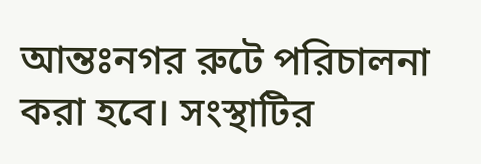আন্তঃনগর রুটে পরিচালনা করা হবে। সংস্থাটির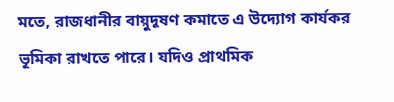মতে, রাজধানীর বায়ুদূষণ কমাতে এ উদ্যোগ কার্যকর ভূমিকা রাখতে পারে। যদিও প্রাথমিক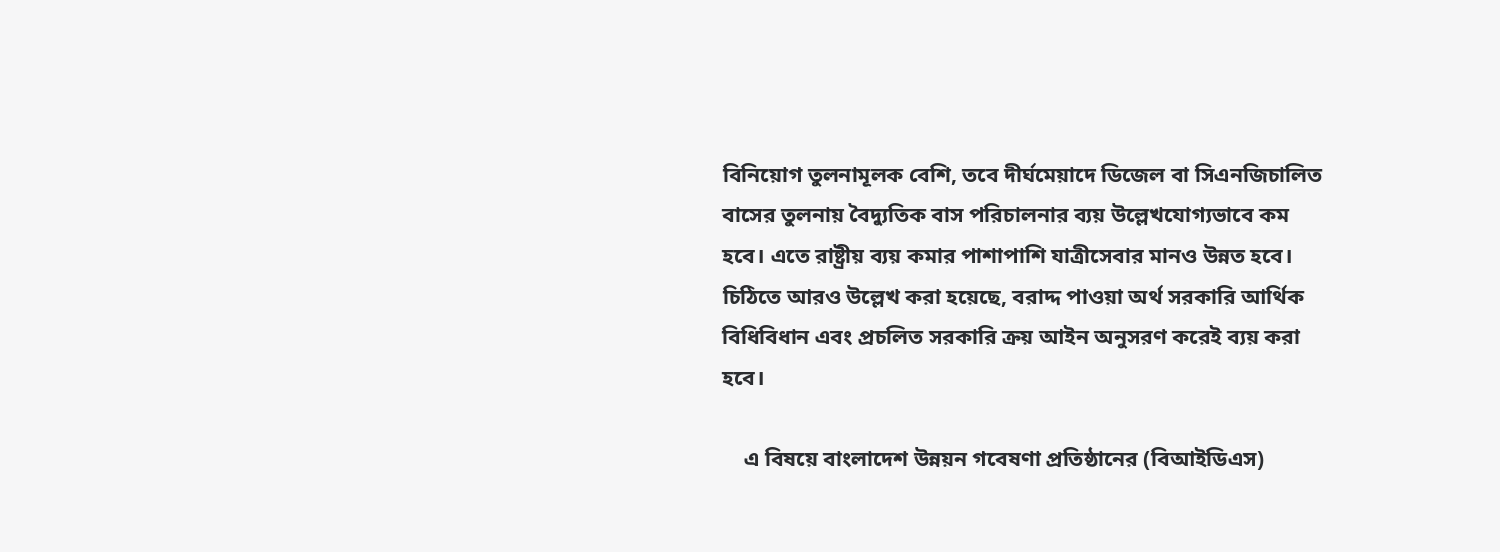বিনিয়োগ তুলনামূলক বেশি, তবে দীর্ঘমেয়াদে ডিজেল বা সিএনজিচালিত বাসের তুলনায় বৈদ্যুতিক বাস পরিচালনার ব্যয় উল্লেখযোগ্যভাবে কম হবে। এতে রাষ্ট্রীয় ব্যয় কমার পাশাপাশি যাত্রীসেবার মানও উন্নত হবে। চিঠিতে আরও উল্লেখ করা হয়েছে, বরাদ্দ পাওয়া অর্থ সরকারি আর্থিক বিধিবিধান এবং প্রচলিত সরকারি ক্রয় আইন অনুসরণ করেই ব্যয় করা হবে।

    এ বিষয়ে বাংলাদেশ উন্নয়ন গবেষণা প্রতিষ্ঠানের (বিআইডিএস)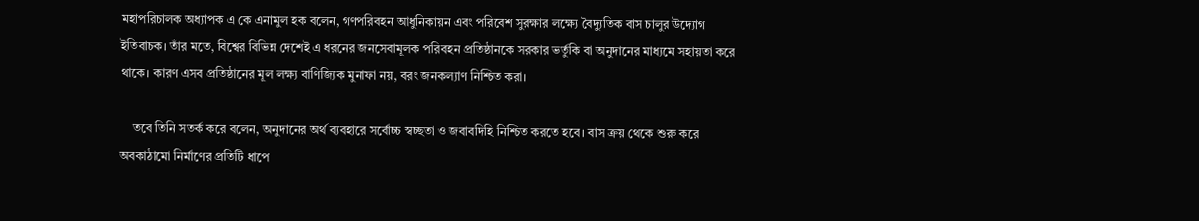মহাপরিচালক অধ্যাপক এ কে এনামুল হক বলেন, গণপরিবহন আধুনিকায়ন এবং পরিবেশ সুরক্ষার লক্ষ্যে বৈদ্যুতিক বাস চালুর উদ্যোগ ইতিবাচক। তাঁর মতে, বিশ্বের বিভিন্ন দেশেই এ ধরনের জনসেবামূলক পরিবহন প্রতিষ্ঠানকে সরকার ভর্তুকি বা অনুদানের মাধ্যমে সহায়তা করে থাকে। কারণ এসব প্রতিষ্ঠানের মূল লক্ষ্য বাণিজ্যিক মুনাফা নয়, বরং জনকল্যাণ নিশ্চিত করা।

    তবে তিনি সতর্ক করে বলেন, অনুদানের অর্থ ব্যবহারে সর্বোচ্চ স্বচ্ছতা ও জবাবদিহি নিশ্চিত করতে হবে। বাস ক্রয় থেকে শুরু করে অবকাঠামো নির্মাণের প্রতিটি ধাপে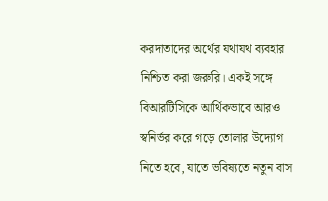করদাতাদের অর্থের যথাযথ ব্যবহার নিশ্চিত করা জরুরি। একই সঙ্গে বিআরটিসিকে আর্থিকভাবে আরও স্বনির্ভর করে গড়ে তোলার উদ্যোগ নিতে হবে, যাতে ভবিষ্যতে নতুন বাস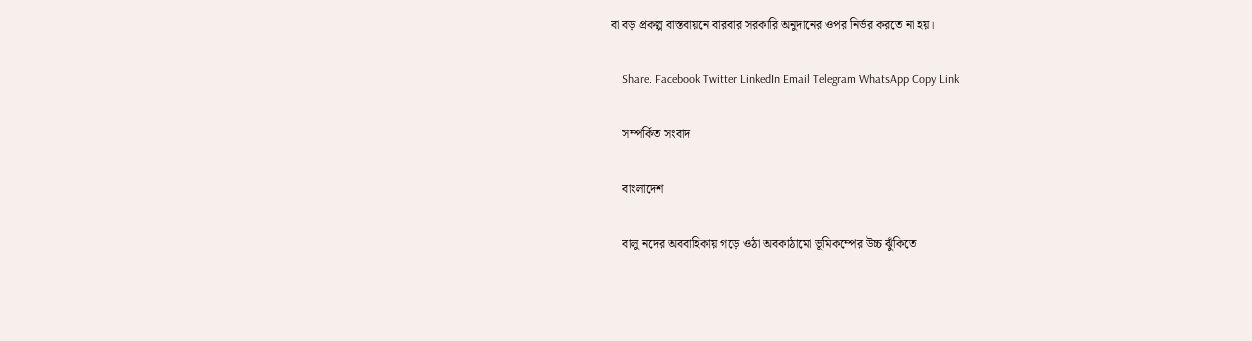বা বড় প্রকল্প বাস্তবায়নে বারবার সরকারি অনুদানের ওপর নির্ভর করতে না হয়।

    Share. Facebook Twitter LinkedIn Email Telegram WhatsApp Copy Link

    সম্পর্কিত সংবাদ

    বাংলাদেশ

    বালু নদের অববাহিকায় গড়ে ওঠা অবকাঠামো ভূমিকম্পের উচ্চ ঝুঁকিতে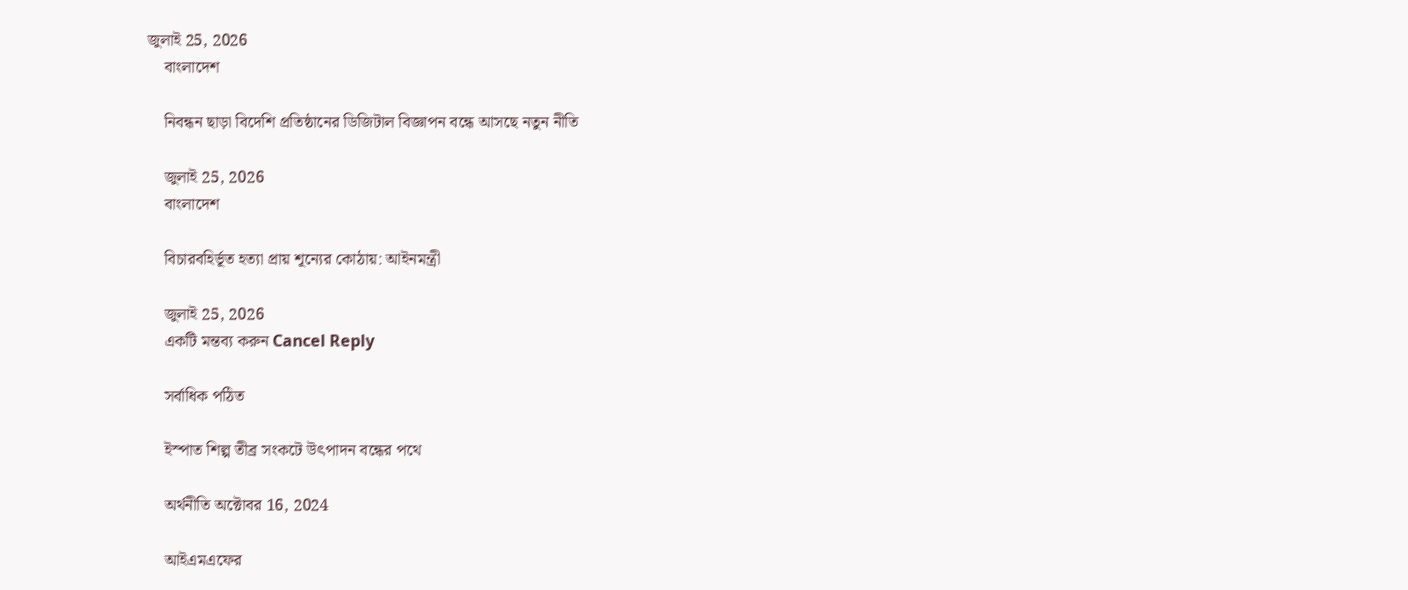জুলাই 25, 2026
    বাংলাদেশ

    নিবন্ধন ছাড়া বিদেশি প্রতিষ্ঠানের ডিজিটাল বিজ্ঞাপন বন্ধে আসছে নতুন নীতি

    জুলাই 25, 2026
    বাংলাদেশ

    বিচারবহির্ভূত হত্যা প্রায় শূন্যের কোঠায়: আইনমন্ত্রী

    জুলাই 25, 2026
    একটি মন্তব্য করুন Cancel Reply

    সর্বাধিক পঠিত

    ইস্পাত শিল্প তীব্র সংকটে উৎপাদন বন্ধের পথে

    অর্থনীতি অক্টোবর 16, 2024

    আইএমএফের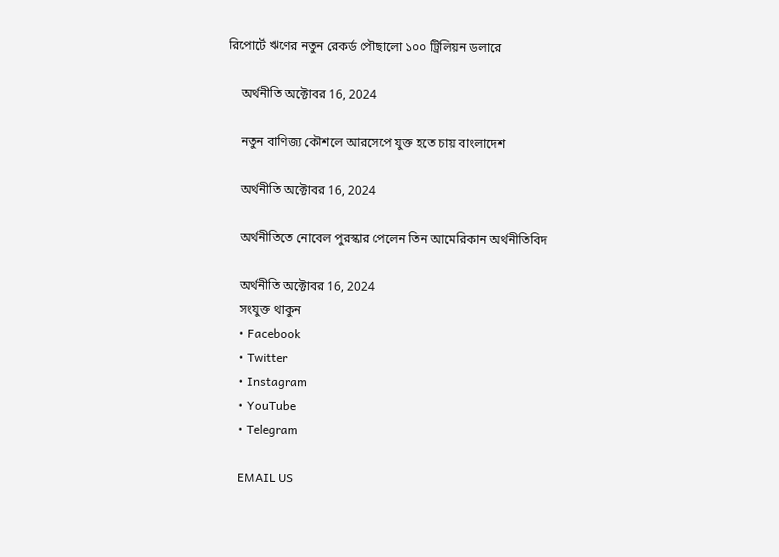রিপোর্টে ঋণের নতুন রেকর্ড পৌছালো ১০০ ট্রিলিয়ন ডলারে

    অর্থনীতি অক্টোবর 16, 2024

    নতুন বাণিজ্য কৌশলে আরসেপে যুক্ত হতে চায় বাংলাদেশ

    অর্থনীতি অক্টোবর 16, 2024

    অর্থনীতিতে নোবেল পুরস্কার পেলেন তিন আমেরিকান অর্থনীতিবিদ

    অর্থনীতি অক্টোবর 16, 2024
    সংযুক্ত থাকুন
    • Facebook
    • Twitter
    • Instagram
    • YouTube
    • Telegram

    EMAIL US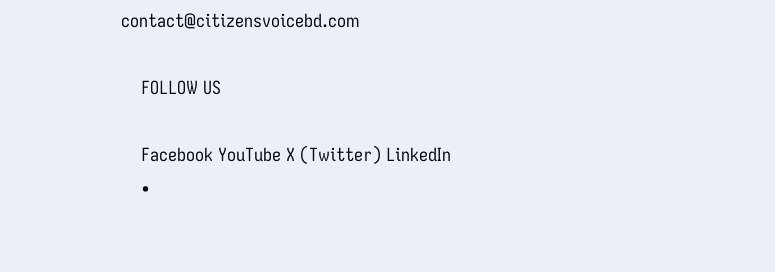contact@citizensvoicebd.com

    FOLLOW US

    Facebook YouTube X (Twitter) LinkedIn
    •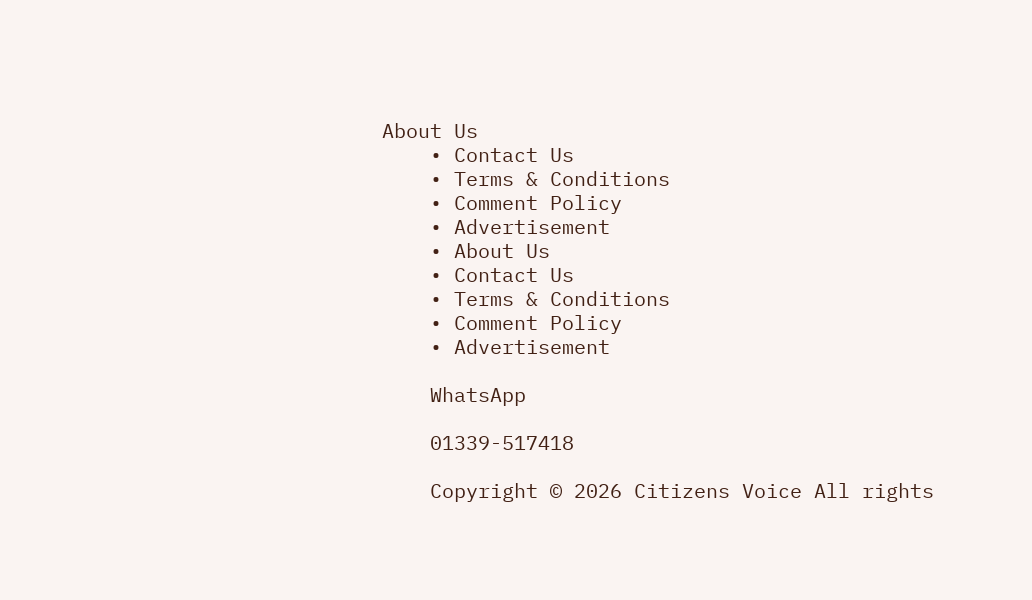About Us
    • Contact Us
    • Terms & Conditions
    • Comment Policy
    • Advertisement
    • About Us
    • Contact Us
    • Terms & Conditions
    • Comment Policy
    • Advertisement

    WhatsApp

    01339-517418

    Copyright © 2026 Citizens Voice All rights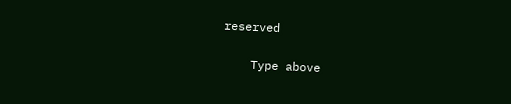reserved

    Type above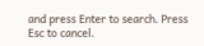and press Enter to search. Press Esc to cancel.